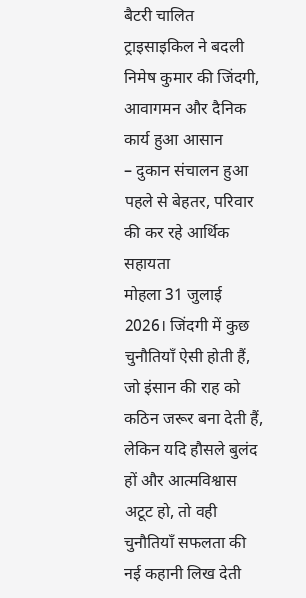बैटरी चालित ट्राइसाइकिल ने बदली निमेष कुमार की जिंदगी, आवागमन और दैनिक कार्य हुआ आसान
– दुकान संचालन हुआ पहले से बेहतर, परिवार की कर रहे आर्थिक सहायता
मोहला 31 जुलाई 2026। जिंदगी में कुछ चुनौतियाँ ऐसी होती हैं, जो इंसान की राह को कठिन जरूर बना देती हैं, लेकिन यदि हौसले बुलंद हों और आत्मविश्वास अटूट हो, तो वही चुनौतियाँ सफलता की नई कहानी लिख देती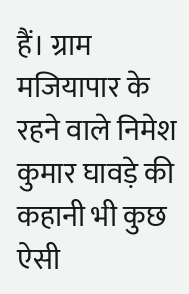हैं। ग्राम मजियापार के रहने वाले निमेश कुमार घावड़े की कहानी भी कुछ ऐसी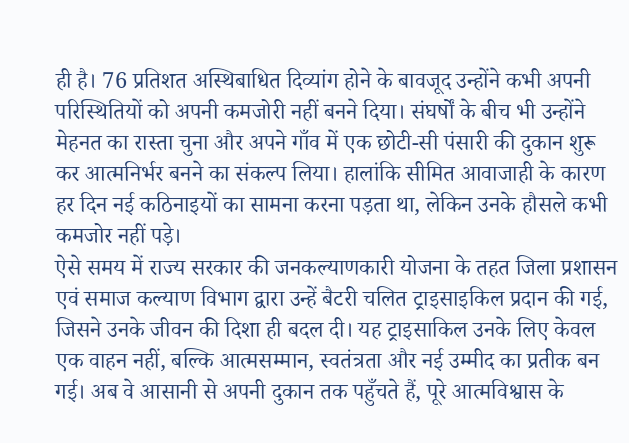ही है। 76 प्रतिशत अस्थिबाधित दिव्यांग होने के बावजूद उन्होंने कभी अपनी परिस्थितियों को अपनी कमजोरी नहीं बनने दिया। संघर्षों के बीच भी उन्होंने मेहनत का रास्ता चुना और अपने गाँव में एक छोटी-सी पंसारी की दुकान शुरू कर आत्मनिर्भर बनने का संकल्प लिया। हालांकि सीमित आवाजाही के कारण हर दिन नई कठिनाइयों का सामना करना पड़ता था, लेकिन उनके हौसले कभी कमजोर नहीं पड़े।
ऐसे समय में राज्य सरकार की जनकल्याणकारी योजना के तहत जिला प्रशासन एवं समाज कल्याण विभाग द्वारा उन्हें बैटरी चलित ट्राइसाइकिल प्रदान की गई, जिसने उनके जीवन की दिशा ही बदल दी। यह ट्राइसाकिल उनके लिए केवल एक वाहन नहीं, बल्कि आत्मसम्मान, स्वतंत्रता और नई उम्मीद का प्रतीक बन गई। अब वे आसानी से अपनी दुकान तक पहुँचते हैं, पूरे आत्मविश्वास के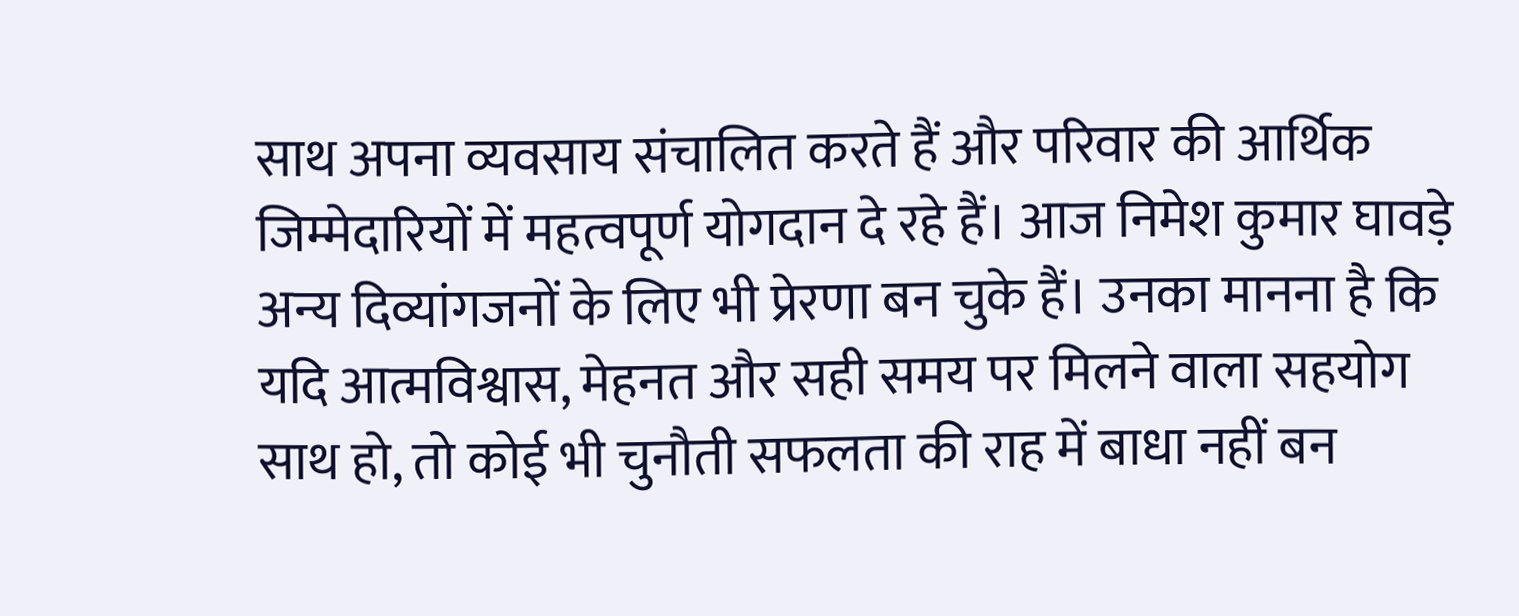साथ अपना व्यवसाय संचालित करते हैं और परिवार की आर्थिक जिम्मेदारियों में महत्वपूर्ण योगदान दे रहे हैं। आज निमेश कुमार घावड़े अन्य दिव्यांगजनों के लिए भी प्रेरणा बन चुके हैं। उनका मानना है कि यदि आत्मविश्वास, मेहनत और सही समय पर मिलने वाला सहयोग साथ हो, तो कोई भी चुनौती सफलता की राह में बाधा नहीं बन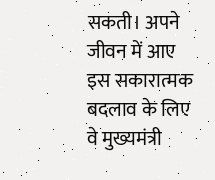सकती। अपने जीवन में आए इस सकारात्मक बदलाव के लिए वे मुख्यमंत्री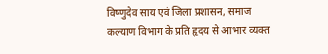विष्णुदेव साय एवं जिला प्रशासन, समाज कल्याण विभाग के प्रति हृदय से आभार व्यक्त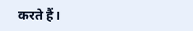करते हैं।